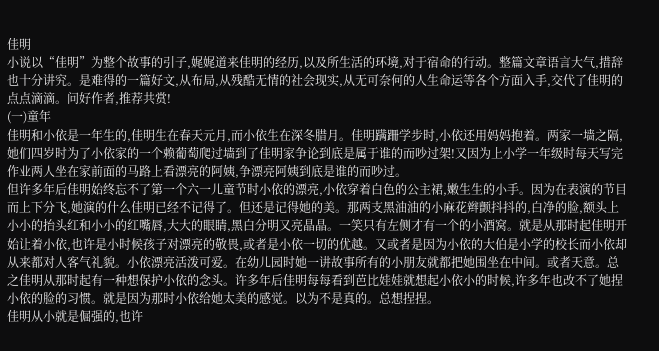佳明
小说以“佳明”为整个故事的引子,娓娓道来佳明的经历,以及所生活的环境,对于宿命的行动。整篇文章语言大气,措辞也十分讲究。是难得的一篇好文,从布局,从残酷无情的社会现实,从无可奈何的人生命运等各个方面入手,交代了佳明的点点滴滴。问好作者,推荐共赏!
(一)童年
佳明和小依是一年生的,佳明生在春天元月,而小依生在深冬腊月。佳明蹒跚学步时,小依还用妈妈抱着。两家一墙之隔,她们四岁时为了小依家的一个赖葡萄爬过墙到了佳明家争论到底是属于谁的而吵过架!又因为上小学一年级时每天写完作业两人坐在家前面的马路上看漂亮的阿姨,争漂亮阿姨到底是谁的而吵过。
但许多年后佳明始终忘不了第一个六一儿童节时小依的漂亮,小依穿着白色的公主裙,嫩生生的小手。因为在表演的节目而上下分飞,她演的什么佳明已经不记得了。但还是记得她的美。那两支黑油油的小麻花辫颤抖抖的,白净的脸,额头上小小的抬头红和小小的红嘴唇,大大的眼睛,黑白分明又亮晶晶。一笑只有左侧才有一个的小酒窝。就是从那时起佳明开始让着小依,也许是小时候孩子对漂亮的敬畏,或者是小依一切的优越。又或者是因为小依的大伯是小学的校长而小依却从来都对人客气礼貌。小依漂亮活泼可爱。在幼儿园时她一讲故事所有的小朋友就都把她围坐在中间。或者天意。总之佳明从那时起有一种想保护小依的念头。许多年后佳明每每看到芭比娃娃就想起小依小的时候,许多年也改不了她捏小依的脸的习惯。就是因为那时小依给她太美的感觉。以为不是真的。总想捏捏。
佳明从小就是倔强的,也许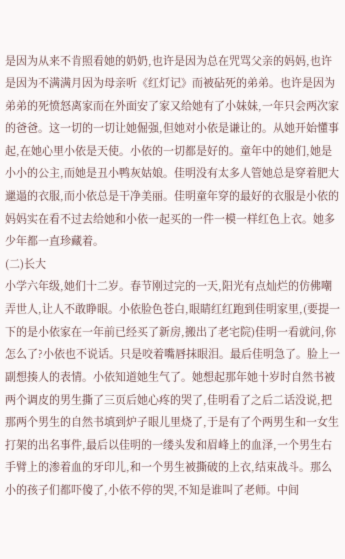是因为从来不肯照看她的奶奶,也许是因为总在咒骂父亲的妈妈,也许是因为不满满月因为母亲听《红灯记》而被砧死的弟弟。也许是因为弟弟的死愤怒离家而在外面安了家又给她有了小妹妹,一年只会两次家的爸爸。这一切的一切让她倔强,但她对小依是谦让的。从她开始懂事起,在她心里小依是天使。小依的一切都是好的。童年中的她们,她是小小的公主,而她是丑小鸭灰姑娘。佳明没有太多人管她总是穿着肥大邋遢的衣服,而小依总是干净美丽。佳明童年穿的最好的衣服是小依的妈妈实在看不过去给她和小依一起买的一件一模一样红色上衣。她多少年都一直珍藏着。
(二)长大
小学六年级,她们十二岁。春节刚过完的一天,阳光有点灿烂的仿佛嘲弄世人,让人不敢睁眼。小依脸色苍白,眼睛红红跑到佳明家里,(要提一下的是小依家在一年前已经买了新房,搬出了老宅院)佳明一看就问,你怎么了?小依也不说话。只是咬着嘴唇抹眼泪。最后佳明急了。脸上一副想揍人的表情。小依知道她生气了。她想起那年她十岁时自然书被两个调皮的男生撕了三页后她心疼的哭了,佳明看了之后二话没说,把那两个男生的自然书填到炉子眼儿里烧了,于是有了个两男生和一女生打架的出名事件,最后以佳明的一缕头发和眉峰上的血泽,一个男生右手臂上的渗着血的牙印儿,和一个男生被撕破的上衣,结束战斗。那么小的孩子们都吓傻了,小依不停的哭,不知是谁叫了老师。中间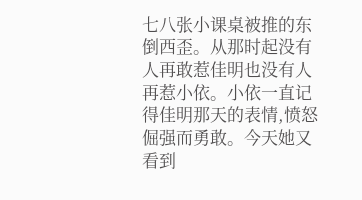七八张小课桌被推的东倒西歪。从那时起没有人再敢惹佳明也没有人再惹小依。小依一直记得佳明那天的表情,愤怒倔强而勇敢。今天她又看到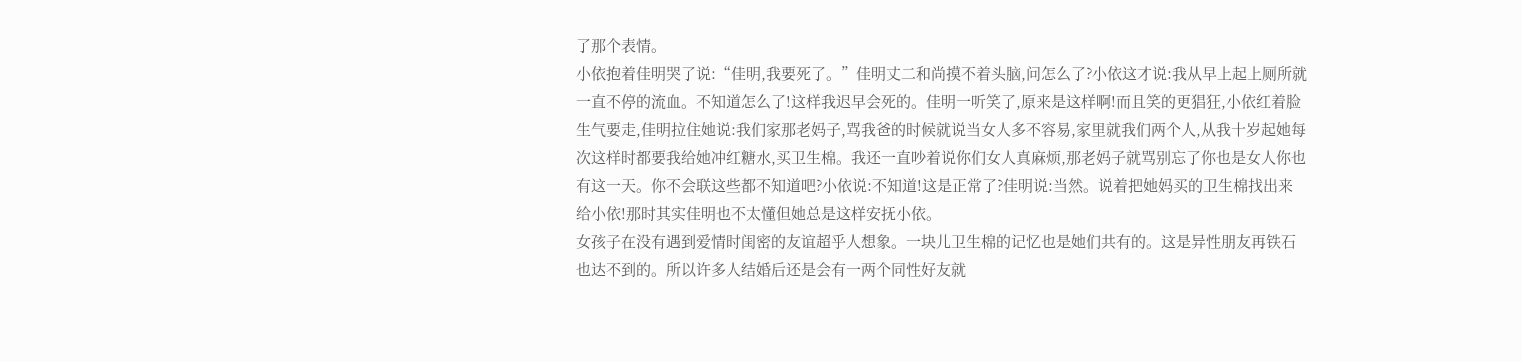了那个表情。
小依抱着佳明哭了说:“佳明,我要死了。”佳明丈二和尚摸不着头脑,问怎么了?小依这才说:我从早上起上厕所就一直不停的流血。不知道怎么了!这样我迟早会死的。佳明一听笑了,原来是这样啊!而且笑的更猖狂,小依红着脸生气要走,佳明拉住她说:我们家那老妈子,骂我爸的时候就说当女人多不容易,家里就我们两个人,从我十岁起她每次这样时都要我给她冲红糖水,买卫生棉。我还一直吵着说你们女人真麻烦,那老妈子就骂别忘了你也是女人你也有这一天。你不会联这些都不知道吧?小依说:不知道!这是正常了?佳明说:当然。说着把她妈买的卫生棉找出来给小依!那时其实佳明也不太懂但她总是这样安抚小依。
女孩子在没有遇到爱情时闺密的友谊超乎人想象。一块儿卫生棉的记忆也是她们共有的。这是异性朋友再铁石也达不到的。所以许多人结婚后还是会有一两个同性好友就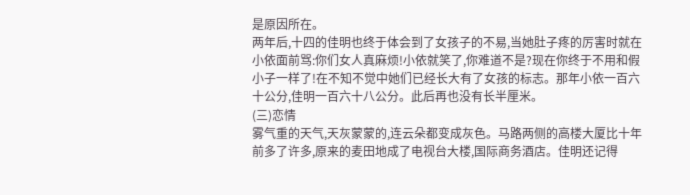是原因所在。
两年后,十四的佳明也终于体会到了女孩子的不易,当她肚子疼的厉害时就在小依面前骂:你们女人真麻烦!小依就笑了,你难道不是?现在你终于不用和假小子一样了!在不知不觉中她们已经长大有了女孩的标志。那年小依一百六十公分,佳明一百六十八公分。此后再也没有长半厘米。
(三)恋情
雾气重的天气,天灰蒙蒙的,连云朵都变成灰色。马路两侧的高楼大厦比十年前多了许多,原来的麦田地成了电视台大楼,国际商务酒店。佳明还记得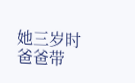她三岁时爸爸带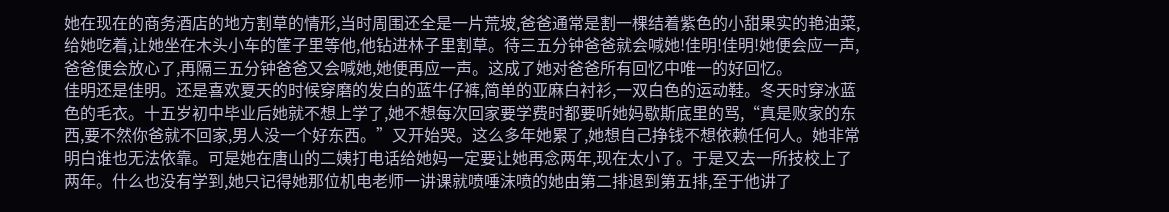她在现在的商务酒店的地方割草的情形,当时周围还全是一片荒坡,爸爸通常是割一棵结着紫色的小甜果实的艳油菜,给她吃着,让她坐在木头小车的筐子里等他,他钻进林子里割草。待三五分钟爸爸就会喊她!佳明!佳明!她便会应一声,爸爸便会放心了,再隔三五分钟爸爸又会喊她,她便再应一声。这成了她对爸爸所有回忆中唯一的好回忆。
佳明还是佳明。还是喜欢夏天的时候穿磨的发白的蓝牛仔裤,简单的亚麻白衬衫,一双白色的运动鞋。冬天时穿冰蓝色的毛衣。十五岁初中毕业后她就不想上学了,她不想每次回家要学费时都要听她妈歇斯底里的骂,“真是败家的东西,要不然你爸就不回家,男人没一个好东西。”又开始哭。这么多年她累了,她想自己挣钱不想依赖任何人。她非常明白谁也无法依靠。可是她在唐山的二姨打电话给她妈一定要让她再念两年,现在太小了。于是又去一所技校上了两年。什么也没有学到,她只记得她那位机电老师一讲课就喷唾沫喷的她由第二排退到第五排,至于他讲了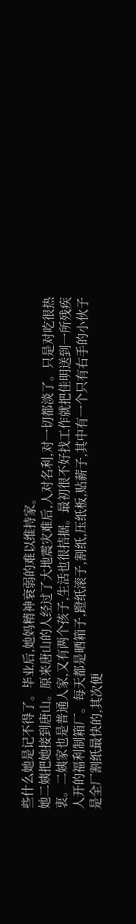些什么她是记不得了。毕业后,她妈精神衰弱的难以维持家。
她二姨把她接到唐山。原来唐山的人经过了大地震灾难后,人对名利,对一切都淡了。只是对吃很热衷。二姨家也是普通人家,又有两个孩子,生活也很拮据。最初很不好找工作就把佳明送到一所残疾人开的福利制箱厂。每天都是晒箱子,蹬纸滚子,割纸,压纸板,贴薪子,其中有一个只有右手的小伙子是全厂割纸最快的,其次便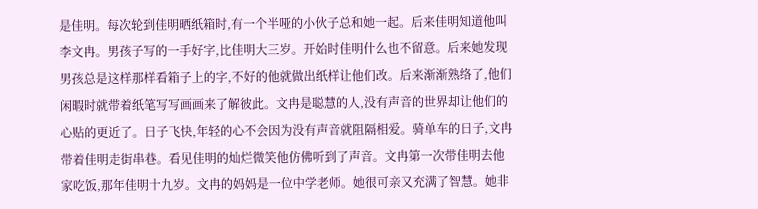是佳明。每次轮到佳明晒纸箱时,有一个半哑的小伙子总和她一起。后来佳明知道他叫李文冉。男孩子写的一手好字,比佳明大三岁。开始时佳明什么也不留意。后来她发现男孩总是这样那样看箱子上的字,不好的他就做出纸样让他们改。后来渐渐熟络了,他们闲暇时就带着纸笔写写画画来了解彼此。文冉是聪慧的人,没有声音的世界却让他们的心贴的更近了。日子飞快,年轻的心不会因为没有声音就阻隔相爱。骑单车的日子,文冉带着佳明走街串巷。看见佳明的灿烂微笑他仿佛听到了声音。文冉第一次带佳明去他家吃饭,那年佳明十九岁。文冉的妈妈是一位中学老师。她很可亲又充满了智慧。她非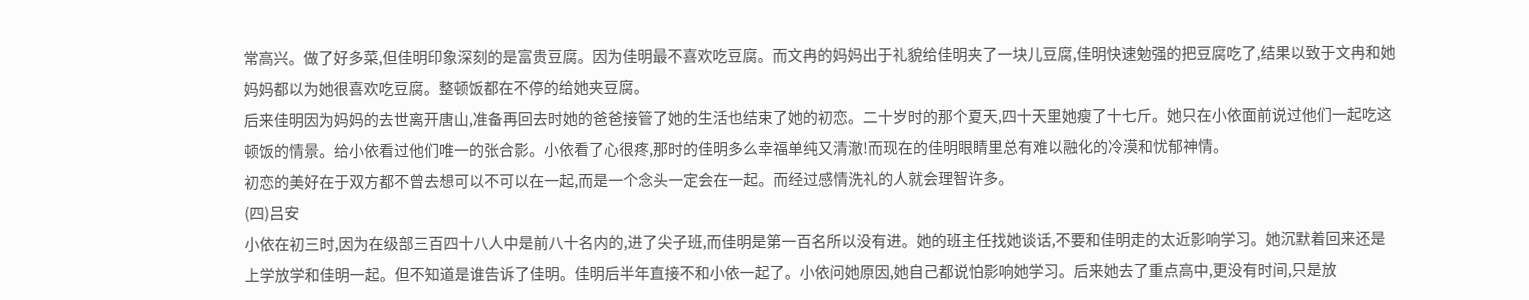常高兴。做了好多菜,但佳明印象深刻的是富贵豆腐。因为佳明最不喜欢吃豆腐。而文冉的妈妈出于礼貌给佳明夹了一块儿豆腐,佳明快速勉强的把豆腐吃了,结果以致于文冉和她妈妈都以为她很喜欢吃豆腐。整顿饭都在不停的给她夹豆腐。
后来佳明因为妈妈的去世离开唐山,准备再回去时她的爸爸接管了她的生活也结束了她的初恋。二十岁时的那个夏天,四十天里她瘦了十七斤。她只在小依面前说过他们一起吃这顿饭的情景。给小依看过他们唯一的张合影。小依看了心很疼,那时的佳明多么幸福单纯又清澈!而现在的佳明眼睛里总有难以融化的冷漠和忧郁神情。
初恋的美好在于双方都不曾去想可以不可以在一起,而是一个念头一定会在一起。而经过感情洗礼的人就会理智许多。
(四)吕安
小依在初三时,因为在级部三百四十八人中是前八十名内的,进了尖子班,而佳明是第一百名所以没有进。她的班主任找她谈话,不要和佳明走的太近影响学习。她沉默着回来还是上学放学和佳明一起。但不知道是谁告诉了佳明。佳明后半年直接不和小依一起了。小依问她原因,她自己都说怕影响她学习。后来她去了重点高中,更没有时间,只是放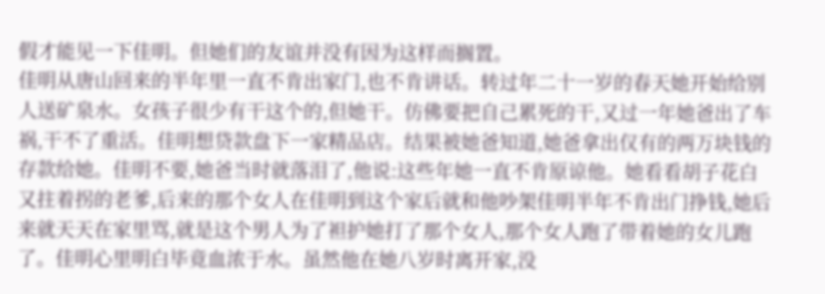假才能见一下佳明。但她们的友谊并没有因为这样而搁置。
佳明从唐山回来的半年里一直不肯出家门,也不肯讲话。转过年二十一岁的春天她开始给别人送矿泉水。女孩子很少有干这个的,但她干。仿佛要把自己累死的干,又过一年她爸出了车祸,干不了重活。佳明想贷款盘下一家精品店。结果被她爸知道,她爸拿出仅有的两万块钱的存款给她。佳明不要,她爸当时就落泪了,他说:这些年她一直不肯原谅他。她看看胡子花白又拄着拐的老爹,后来的那个女人在佳明到这个家后就和他吵架佳明半年不肯出门挣钱,她后来就天天在家里骂,就是这个男人为了袒护她打了那个女人,那个女人跑了带着她的女儿跑了。佳明心里明白毕竟血浓于水。虽然他在她八岁时离开家,没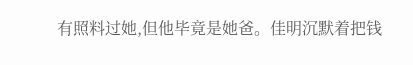有照料过她,但他毕竟是她爸。佳明沉默着把钱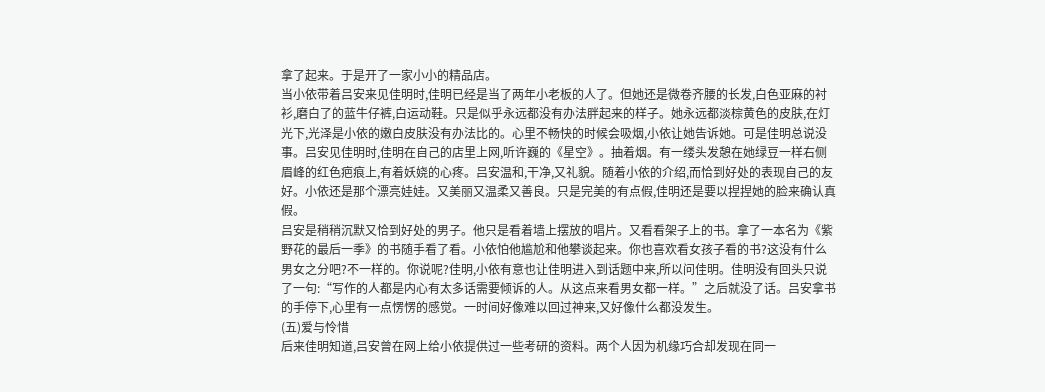拿了起来。于是开了一家小小的精品店。
当小依带着吕安来见佳明时,佳明已经是当了两年小老板的人了。但她还是微卷齐腰的长发,白色亚麻的衬衫,磨白了的蓝牛仔裤,白运动鞋。只是似乎永远都没有办法胖起来的样子。她永远都淡棕黄色的皮肤,在灯光下,光泽是小依的嫩白皮肤没有办法比的。心里不畅快的时候会吸烟,小依让她告诉她。可是佳明总说没事。吕安见佳明时,佳明在自己的店里上网,听许巍的《星空》。抽着烟。有一缕头发憩在她绿豆一样右侧眉峰的红色疤痕上,有着妖娆的心疼。吕安温和,干净,又礼貌。随着小依的介绍,而恰到好处的表现自己的友好。小依还是那个漂亮娃娃。又美丽又温柔又善良。只是完美的有点假,佳明还是要以捏捏她的脸来确认真假。
吕安是稍稍沉默又恰到好处的男子。他只是看着墙上摆放的唱片。又看看架子上的书。拿了一本名为《紫野花的最后一季》的书随手看了看。小依怕他尴尬和他攀谈起来。你也喜欢看女孩子看的书?这没有什么男女之分吧?不一样的。你说呢?佳明,小依有意也让佳明进入到话题中来,所以问佳明。佳明没有回头只说了一句:“写作的人都是内心有太多话需要倾诉的人。从这点来看男女都一样。”之后就没了话。吕安拿书的手停下,心里有一点愣愣的感觉。一时间好像难以回过神来,又好像什么都没发生。
(五)爱与怜惜
后来佳明知道,吕安曾在网上给小依提供过一些考研的资料。两个人因为机缘巧合却发现在同一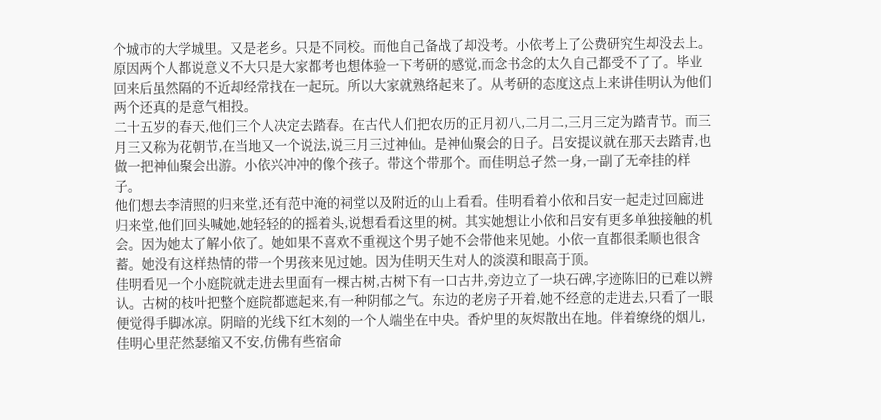个城市的大学城里。又是老乡。只是不同校。而他自己备战了却没考。小依考上了公费研究生却没去上。原因两个人都说意义不大只是大家都考也想体验一下考研的感觉,而念书念的太久自己都受不了了。毕业回来后虽然隔的不近却经常找在一起玩。所以大家就熟络起来了。从考研的态度这点上来讲佳明认为他们两个还真的是意气相投。
二十五岁的春天,他们三个人决定去踏春。在古代人们把农历的正月初八,二月二,三月三定为踏青节。而三月三又称为花朝节,在当地又一个说法,说三月三过神仙。是神仙聚会的日子。吕安提议就在那天去踏青,也做一把神仙聚会出游。小依兴冲冲的像个孩子。带这个带那个。而佳明总孑然一身,一副了无牵挂的样子。
他们想去李清照的归来堂,还有范中淹的祠堂以及附近的山上看看。佳明看着小依和吕安一起走过回廊进归来堂,他们回头喊她,她轻轻的的摇着头,说想看看这里的树。其实她想让小依和吕安有更多单独接触的机会。因为她太了解小依了。她如果不喜欢不重视这个男子她不会带他来见她。小依一直都很柔顺也很含蓄。她没有这样热情的带一个男孩来见过她。因为佳明天生对人的淡漠和眼高于顶。
佳明看见一个小庭院就走进去里面有一棵古树,古树下有一口古井,旁边立了一块石碑,字迹陈旧的已难以辨认。古树的枝叶把整个庭院都遮起来,有一种阴郁之气。东边的老房子开着,她不经意的走进去,只看了一眼便觉得手脚冰凉。阴暗的光线下红木刻的一个人端坐在中央。香炉里的灰烬散出在地。伴着缭绕的烟儿,佳明心里茫然瑟缩又不安,仿佛有些宿命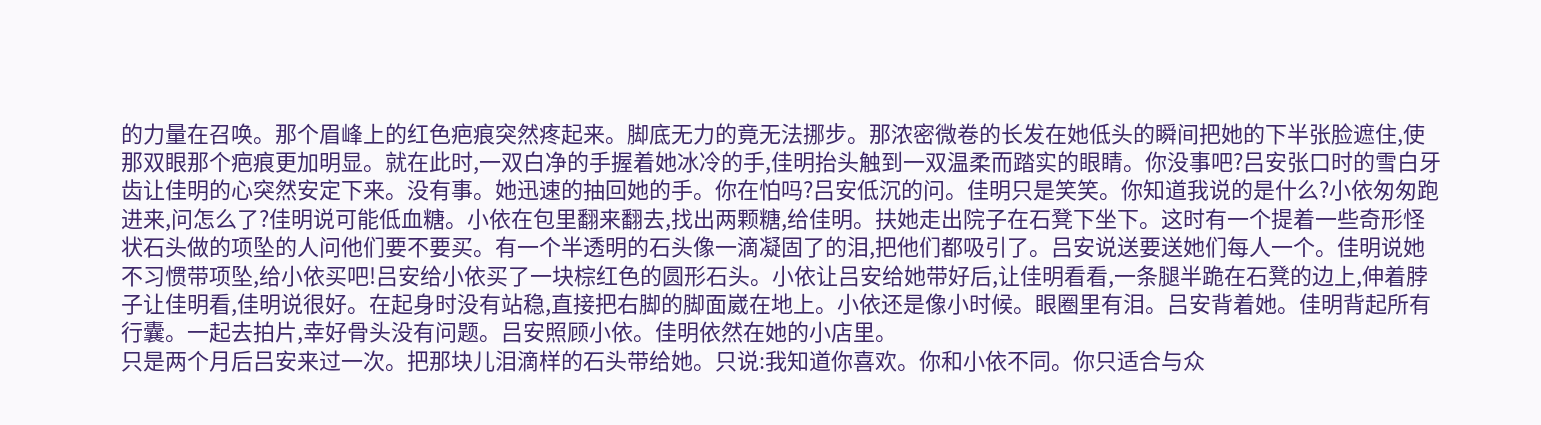的力量在召唤。那个眉峰上的红色疤痕突然疼起来。脚底无力的竟无法挪步。那浓密微卷的长发在她低头的瞬间把她的下半张脸遮住,使那双眼那个疤痕更加明显。就在此时,一双白净的手握着她冰冷的手,佳明抬头触到一双温柔而踏实的眼睛。你没事吧?吕安张口时的雪白牙齿让佳明的心突然安定下来。没有事。她迅速的抽回她的手。你在怕吗?吕安低沉的问。佳明只是笑笑。你知道我说的是什么?小依匆匆跑进来,问怎么了?佳明说可能低血糖。小依在包里翻来翻去,找出两颗糖,给佳明。扶她走出院子在石凳下坐下。这时有一个提着一些奇形怪状石头做的项坠的人问他们要不要买。有一个半透明的石头像一滴凝固了的泪,把他们都吸引了。吕安说送要送她们每人一个。佳明说她不习惯带项坠,给小依买吧!吕安给小依买了一块棕红色的圆形石头。小依让吕安给她带好后,让佳明看看,一条腿半跪在石凳的边上,伸着脖子让佳明看,佳明说很好。在起身时没有站稳,直接把右脚的脚面崴在地上。小依还是像小时候。眼圈里有泪。吕安背着她。佳明背起所有行囊。一起去拍片,幸好骨头没有问题。吕安照顾小依。佳明依然在她的小店里。
只是两个月后吕安来过一次。把那块儿泪滴样的石头带给她。只说:我知道你喜欢。你和小依不同。你只适合与众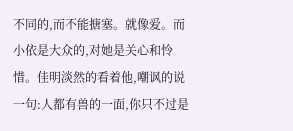不同的,而不能搪塞。就像爱。而小依是大众的,对她是关心和怜惜。佳明淡然的看着他,嘲讽的说一句:人都有兽的一面,你只不过是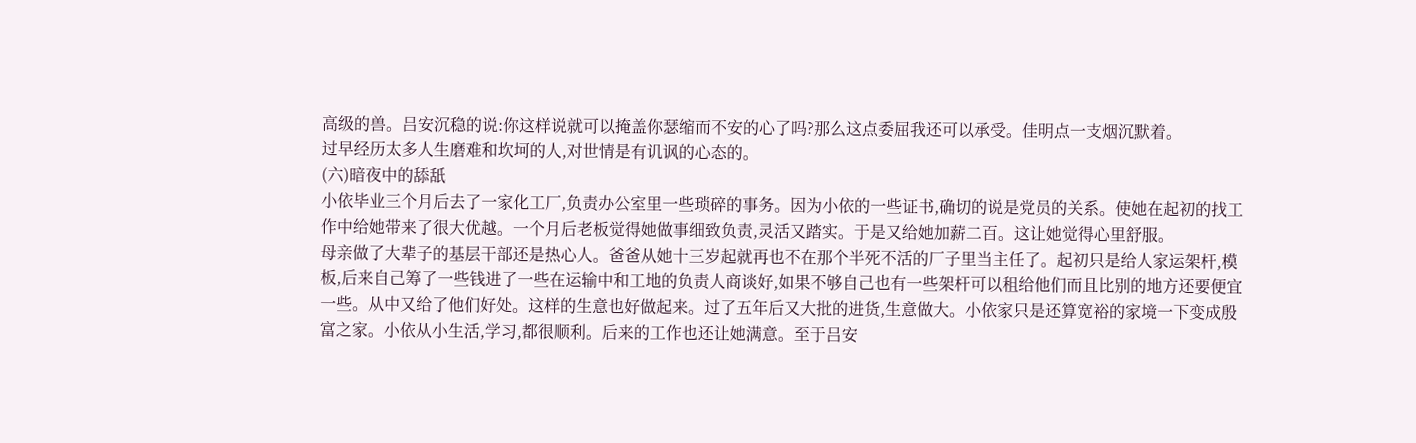高级的兽。吕安沉稳的说:你这样说就可以掩盖你瑟缩而不安的心了吗?那么这点委屈我还可以承受。佳明点一支烟沉默着。
过早经历太多人生磨难和坎坷的人,对世情是有讥讽的心态的。
(六)暗夜中的舔舐
小依毕业三个月后去了一家化工厂,负责办公室里一些琐碎的事务。因为小依的一些证书,确切的说是党员的关系。使她在起初的找工作中给她带来了很大优越。一个月后老板觉得她做事细致负责,灵活又踏实。于是又给她加薪二百。这让她觉得心里舒服。
母亲做了大辈子的基层干部还是热心人。爸爸从她十三岁起就再也不在那个半死不活的厂子里当主任了。起初只是给人家运架杆,模板,后来自己筹了一些钱进了一些在运输中和工地的负责人商谈好,如果不够自己也有一些架杆可以租给他们而且比别的地方还要便宜一些。从中又给了他们好处。这样的生意也好做起来。过了五年后又大批的进货,生意做大。小依家只是还算宽裕的家境一下变成殷富之家。小依从小生活,学习,都很顺利。后来的工作也还让她满意。至于吕安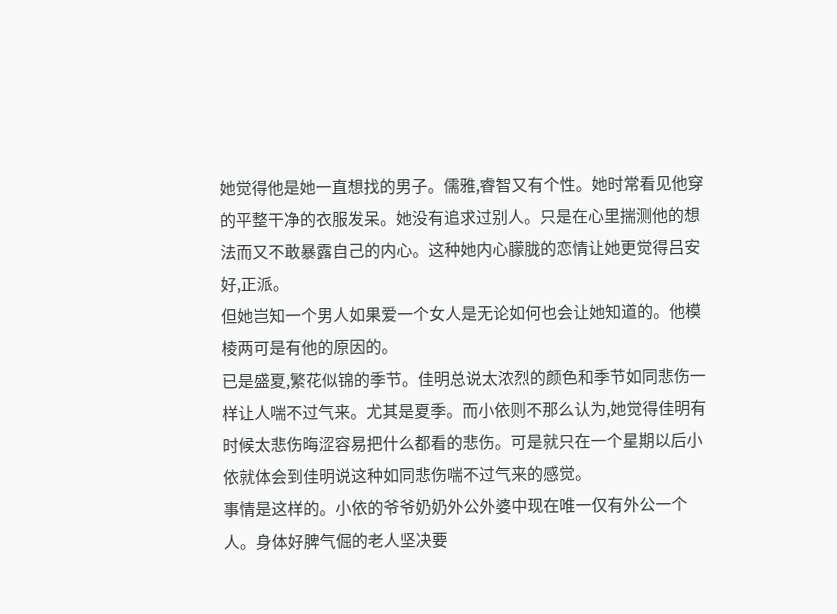她觉得他是她一直想找的男子。儒雅,睿智又有个性。她时常看见他穿的平整干净的衣服发呆。她没有追求过别人。只是在心里揣测他的想法而又不敢暴露自己的内心。这种她内心朦胧的恋情让她更觉得吕安好,正派。
但她岂知一个男人如果爱一个女人是无论如何也会让她知道的。他模棱两可是有他的原因的。
已是盛夏,繁花似锦的季节。佳明总说太浓烈的颜色和季节如同悲伤一样让人喘不过气来。尤其是夏季。而小依则不那么认为,她觉得佳明有时候太悲伤晦涩容易把什么都看的悲伤。可是就只在一个星期以后小依就体会到佳明说这种如同悲伤喘不过气来的感觉。
事情是这样的。小依的爷爷奶奶外公外婆中现在唯一仅有外公一个人。身体好脾气倔的老人坚决要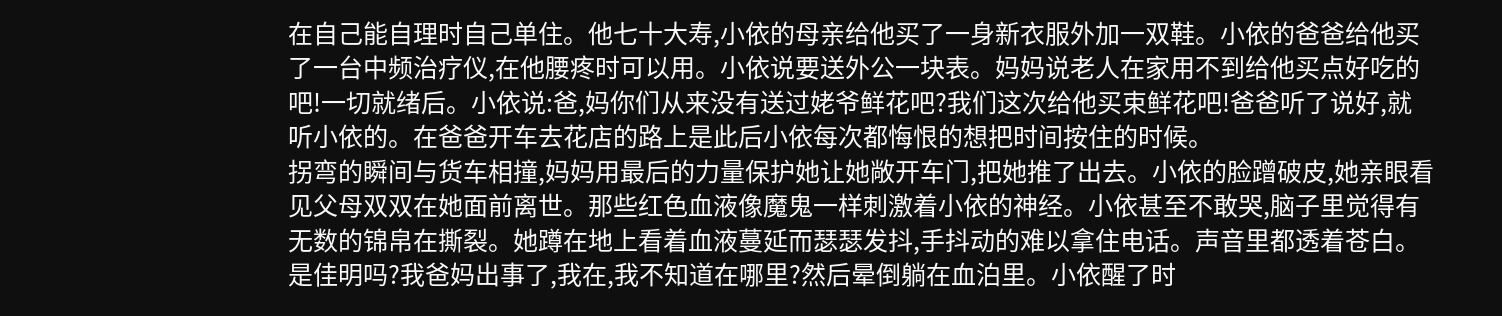在自己能自理时自己单住。他七十大寿,小依的母亲给他买了一身新衣服外加一双鞋。小依的爸爸给他买了一台中频治疗仪,在他腰疼时可以用。小依说要送外公一块表。妈妈说老人在家用不到给他买点好吃的吧!一切就绪后。小依说:爸,妈你们从来没有送过姥爷鲜花吧?我们这次给他买束鲜花吧!爸爸听了说好,就听小依的。在爸爸开车去花店的路上是此后小依每次都悔恨的想把时间按住的时候。
拐弯的瞬间与货车相撞,妈妈用最后的力量保护她让她敞开车门,把她推了出去。小依的脸蹭破皮,她亲眼看见父母双双在她面前离世。那些红色血液像魔鬼一样刺激着小依的神经。小依甚至不敢哭,脑子里觉得有无数的锦帛在撕裂。她蹲在地上看着血液蔓延而瑟瑟发抖,手抖动的难以拿住电话。声音里都透着苍白。是佳明吗?我爸妈出事了,我在,我不知道在哪里?然后晕倒躺在血泊里。小依醒了时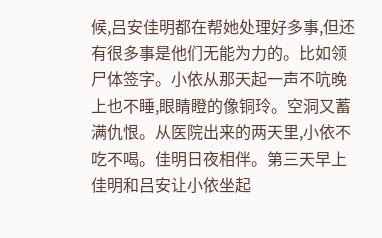候,吕安佳明都在帮她处理好多事,但还有很多事是他们无能为力的。比如领尸体签字。小依从那天起一声不吭晚上也不睡,眼睛瞪的像铜玲。空洞又蓄满仇恨。从医院出来的两天里,小依不吃不喝。佳明日夜相伴。第三天早上佳明和吕安让小依坐起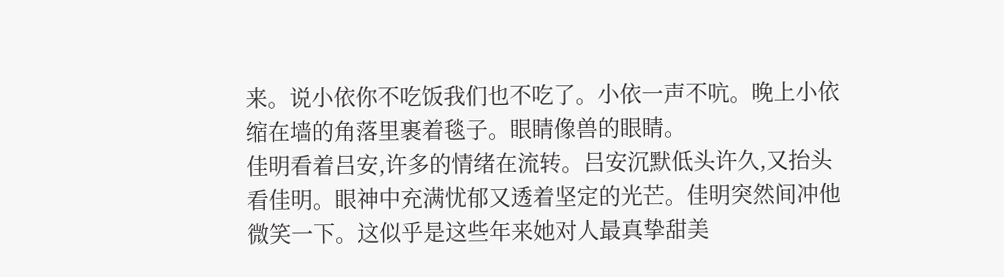来。说小依你不吃饭我们也不吃了。小依一声不吭。晚上小依缩在墙的角落里裹着毯子。眼睛像兽的眼睛。
佳明看着吕安,许多的情绪在流转。吕安沉默低头许久,又抬头看佳明。眼神中充满忧郁又透着坚定的光芒。佳明突然间冲他微笑一下。这似乎是这些年来她对人最真挚甜美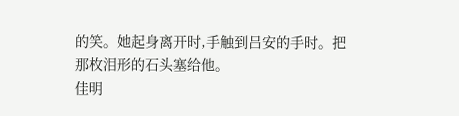的笑。她起身离开时,手触到吕安的手时。把那枚泪形的石头塞给他。
佳明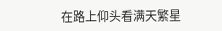在路上仰头看满天繁星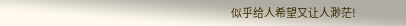似乎给人希望又让人渺茫!